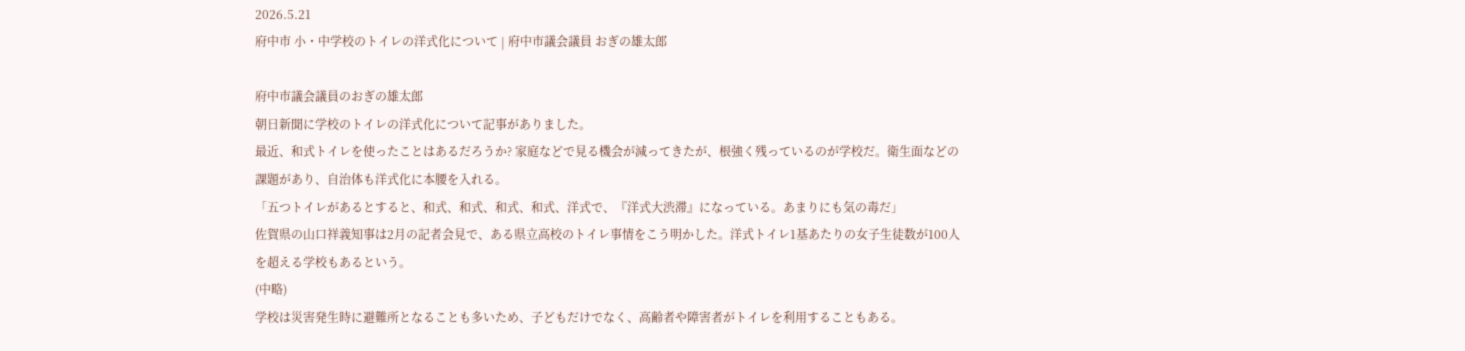2026.5.21
府中市 小・中学校のトイレの洋式化について | 府中市議会議員 おぎの雄太郎

府中市議会議員のおぎの雄太郎
朝日新聞に学校のトイレの洋式化について記事がありました。
最近、和式トイレを使ったことはあるだろうか? 家庭などで見る機会が減ってきたが、根強く残っているのが学校だ。衛生面などの課題があり、自治体も洋式化に本腰を入れる。
「五つトイレがあるとすると、和式、和式、和式、和式、洋式で、『洋式大渋滞』になっている。あまりにも気の毒だ」
佐賀県の山口祥義知事は2月の記者会見で、ある県立高校のトイレ事情をこう明かした。洋式トイレ1基あたりの女子生徒数が100人を超える学校もあるという。
(中略)
学校は災害発生時に避難所となることも多いため、子どもだけでなく、高齢者や障害者がトイレを利用することもある。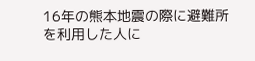16年の熊本地震の際に避難所を利用した人に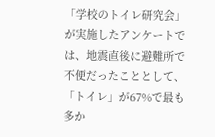「学校のトイレ研究会」が実施したアンケートでは、地震直後に避難所で不便だったこととして、「トイレ」が67%で最も多か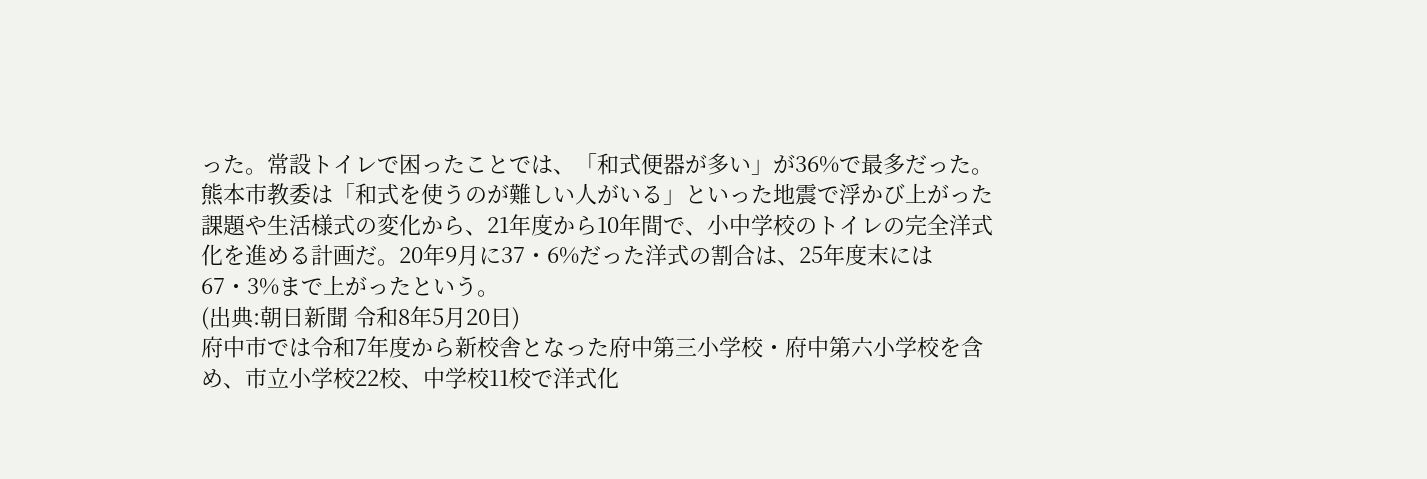った。常設トイレで困ったことでは、「和式便器が多い」が36%で最多だった。
熊本市教委は「和式を使うのが難しい人がいる」といった地震で浮かび上がった課題や生活様式の変化から、21年度から10年間で、小中学校のトイレの完全洋式化を進める計画だ。20年9月に37・6%だった洋式の割合は、25年度末には67・3%まで上がったという。
(出典:朝日新聞 令和8年5月20日)
府中市では令和7年度から新校舎となった府中第三小学校・府中第六小学校を含め、市立小学校22校、中学校11校で洋式化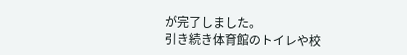が完了しました。
引き続き体育館のトイレや校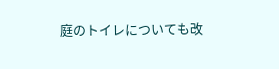庭のトイレについても改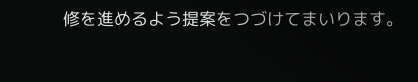修を進めるよう提案をつづけてまいります。